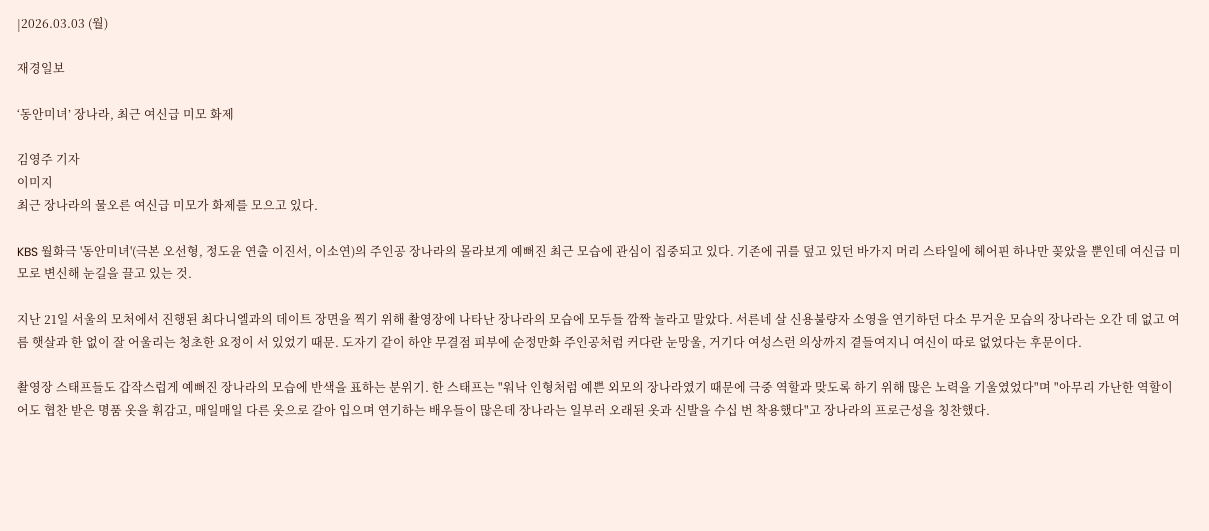|2026.03.03 (월)

재경일보

‘동안미녀’ 장나라, 최근 여신급 미모 화제

김영주 기자
이미지
최근 장나라의 물오른 여신급 미모가 화제를 모으고 있다.

KBS 월화극 '동안미녀'(극본 오선형, 정도윤 연출 이진서, 이소연)의 주인공 장나라의 몰라보게 예뻐진 최근 모습에 관심이 집중되고 있다. 기존에 귀를 덮고 있던 바가지 머리 스타일에 헤어핀 하나만 꽂았을 뿐인데 여신급 미모로 변신해 눈길을 끌고 있는 것.

지난 21일 서울의 모처에서 진행된 최다니엘과의 데이트 장면을 찍기 위해 촬영장에 나타난 장나라의 모습에 모두들 깜짝 놀라고 말았다. 서른네 살 신용불량자 소영을 연기하던 다소 무거운 모습의 장나라는 오간 데 없고 여름 햇살과 한 없이 잘 어울리는 청초한 요정이 서 있었기 때문. 도자기 같이 하얀 무결점 피부에 순정만화 주인공처럼 커다란 눈망울, 거기다 여성스런 의상까지 곁들여지니 여신이 따로 없었다는 후문이다.

촬영장 스태프들도 갑작스럽게 예뻐진 장나라의 모습에 반색을 표하는 분위기. 한 스태프는 "워낙 인형처럼 예쁜 외모의 장나라였기 때문에 극중 역할과 맞도록 하기 위해 많은 노력을 기울였었다"며 "아무리 가난한 역할이어도 협찬 받은 명품 옷을 휘감고, 매일매일 다른 옷으로 갈아 입으며 연기하는 배우들이 많은데 장나라는 일부러 오래된 옷과 신발을 수십 번 착용했다"고 장나라의 프로근성을 칭찬했다.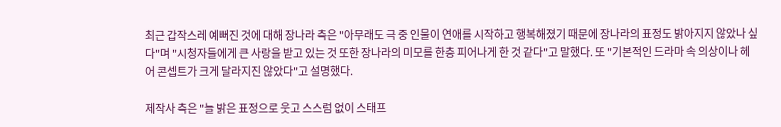최근 갑작스레 예뻐진 것에 대해 장나라 측은 "아무래도 극 중 인물이 연애를 시작하고 행복해졌기 때문에 장나라의 표정도 밝아지지 않았나 싶다"며 "시청자들에게 큰 사랑을 받고 있는 것 또한 장나라의 미모를 한층 피어나게 한 것 같다"고 말했다. 또 "기본적인 드라마 속 의상이나 헤어 콘셉트가 크게 달라지진 않았다"고 설명했다.

제작사 측은 "늘 밝은 표정으로 웃고 스스럼 없이 스태프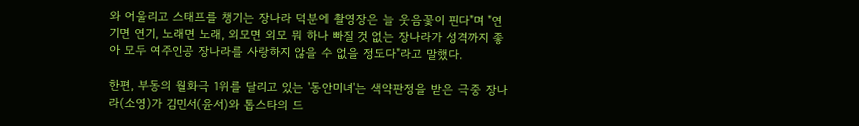와 어울리고 스태프를 챙기는 장나라 덕분에 촬영장은 늘 웃음꽃이 핀다"며 "연기면 연기, 노래면 노래, 외모면 외모 뭐 하나 빠질 것 없는 장나라가 성격까지 좋아 모두 여주인공 장나라를 사랑하지 않을 수 없을 정도다"라고 말했다.

한편, 부동의 월화극 1위를 달리고 있는 '동안미녀'는 색약판정을 받은 극중 장나라(소영)가 김민서(윤서)와 톱스타의 드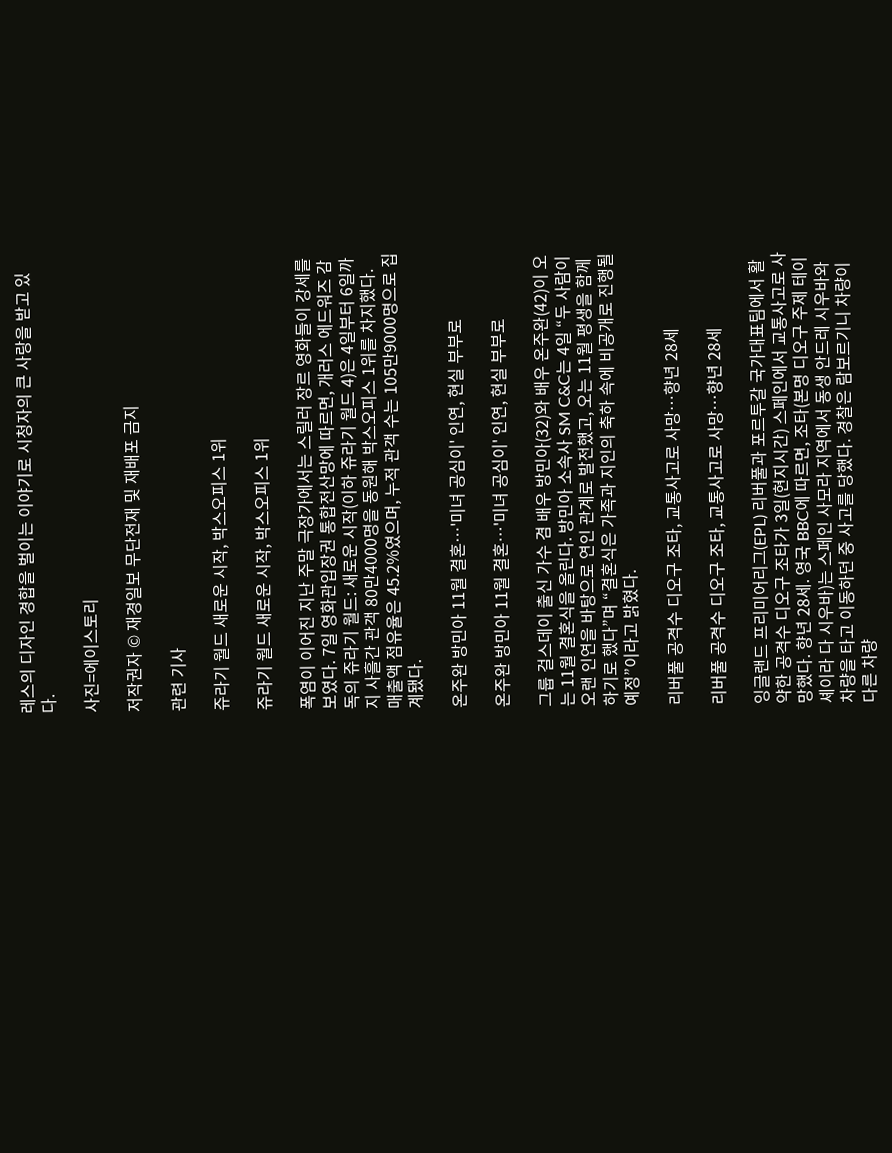레스의 디자인 경합을 벌이는 이야기로 시청자의 큰 사랑을 받고 있다.

사진=에이스토리

저작권자 © 재경일보 무단전재 및 재배포 금지

관련 기사

쥬라기 월드 새로운 시작, 박스오피스 1위

쥬라기 월드 새로운 시작, 박스오피스 1위

폭염이 이어진 지난 주말 극장가에서는 스릴러 장르 영화들이 강세를 보였다. 7일 영화관입장권 통합전산망에 따르면, 개러스 에드워즈 감독의 쥬라기 월드: 새로운 시작(이하 쥬라기 월드 4)은 4일부터 6일까지 사흘간 관객 80만4000명을 동원해 박스오피스 1위를 차지했다. 매출액 점유율은 45.2%였으며, 누적 관객 수는 105만9000명으로 집계됐다.

온주완 방민아 11월 결혼…'미녀 공심이' 인연, 현실 부부로

온주완 방민아 11월 결혼…'미녀 공심이' 인연, 현실 부부로

그룹 걸스데이 출신 가수 겸 배우 방민아(32)와 배우 온주완(42)이 오는 11월 결혼식을 올린다. 방민아 소속사 SM C&C는 4일 “두 사람이 오랜 인연을 바탕으로 연인 관계로 발전했고, 오는 11월 평생을 함께하기로 했다”며 “결혼식은 가족과 지인의 축하 속에 비공개로 진행될 예정”이라고 밝혔다.

리버풀 공격수 디오구 조타, 교통사고로 사망…향년 28세

리버풀 공격수 디오구 조타, 교통사고로 사망…향년 28세

잉글랜드 프리미어리그(EPL) 리버풀과 포르투갈 국가대표팀에서 활약한 공격수 디오구 조타가 3일(현지시간) 스페인에서 교통사고로 사망했다. 향년 28세. 영국 BBC에 따르면, 조타(본명 디오구 주제 테이셰이라 다 시우바)는 스페인 사모라 지역에서 동생 안드레 시우바와 차량을 타고 이동하던 중 사고를 당했다. 경찰은 람보르기니 차량이 다른 차량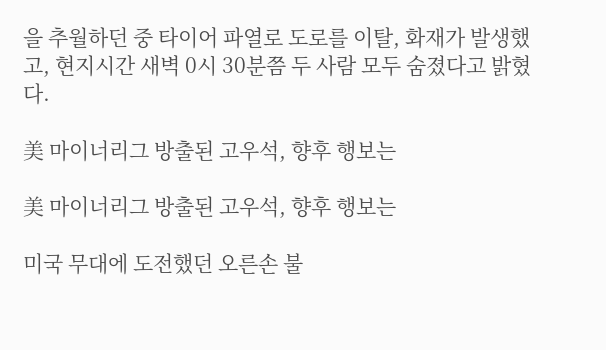을 추월하던 중 타이어 파열로 도로를 이탈, 화재가 발생했고, 현지시간 새벽 0시 30분쯤 두 사람 모두 숨졌다고 밝혔다.

美 마이너리그 방출된 고우석, 향후 행보는

美 마이너리그 방출된 고우석, 향후 행보는

미국 무대에 도전했던 오른손 불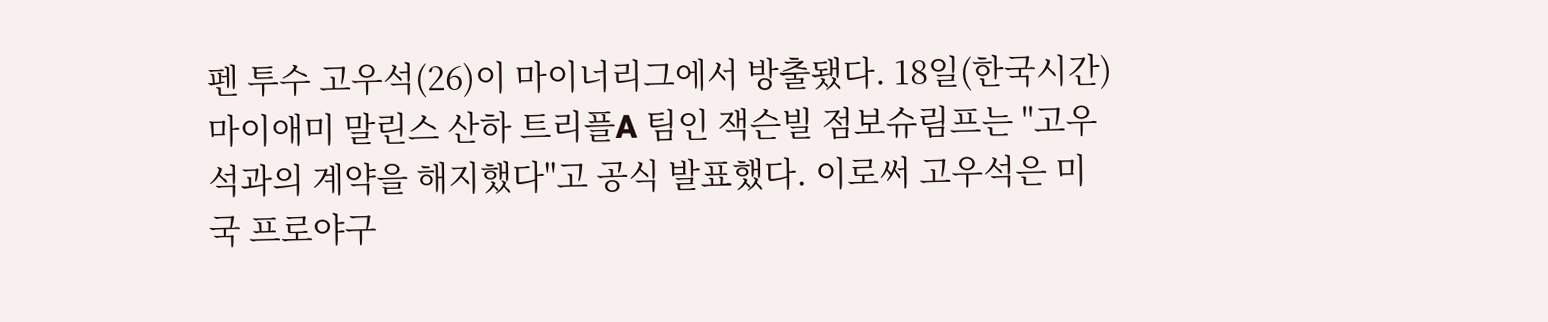펜 투수 고우석(26)이 마이너리그에서 방출됐다. 18일(한국시간) 마이애미 말린스 산하 트리플A 팀인 잭슨빌 점보슈림프는 "고우석과의 계약을 해지했다"고 공식 발표했다. 이로써 고우석은 미국 프로야구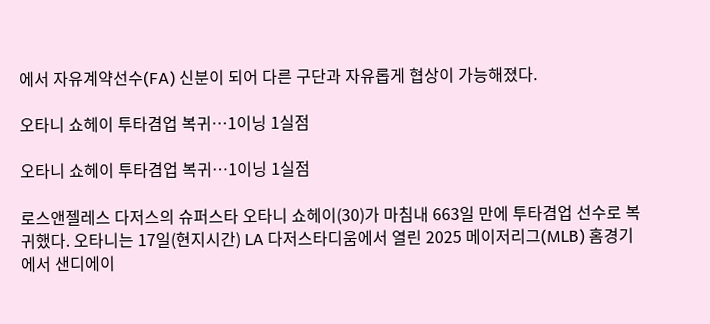에서 자유계약선수(FA) 신분이 되어 다른 구단과 자유롭게 협상이 가능해졌다.

오타니 쇼헤이 투타겸업 복귀…1이닝 1실점

오타니 쇼헤이 투타겸업 복귀…1이닝 1실점

로스앤젤레스 다저스의 슈퍼스타 오타니 쇼헤이(30)가 마침내 663일 만에 투타겸업 선수로 복귀했다. 오타니는 17일(현지시간) LA 다저스타디움에서 열린 2025 메이저리그(MLB) 홈경기에서 샌디에이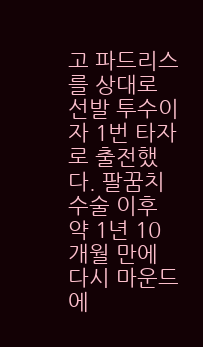고 파드리스를 상대로 선발 투수이자 1번 타자로 출전했다. 팔꿈치 수술 이후 약 1년 10개월 만에 다시 마운드에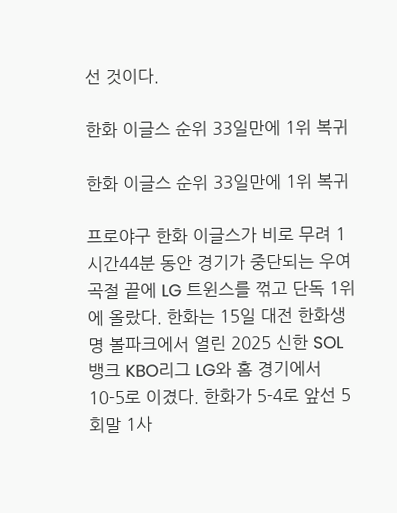선 것이다.

한화 이글스 순위 33일만에 1위 복귀

한화 이글스 순위 33일만에 1위 복귀

프로야구 한화 이글스가 비로 무려 1시간44분 동안 경기가 중단되는 우여곡절 끝에 LG 트윈스를 꺾고 단독 1위에 올랐다. 한화는 15일 대전 한화생명 볼파크에서 열린 2025 신한 SOL 뱅크 KBO리그 LG와 홈 경기에서 10-5로 이겼다. 한화가 5-4로 앞선 5회말 1사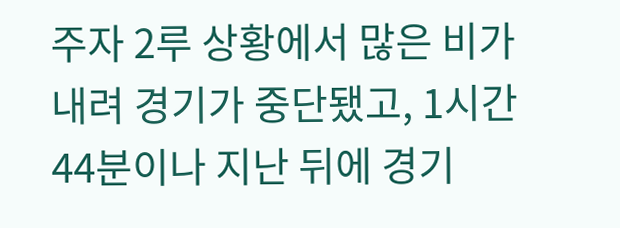주자 2루 상황에서 많은 비가 내려 경기가 중단됐고, 1시간 44분이나 지난 뒤에 경기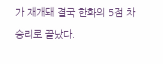가 재개돼 결국 한화의 5점 차 승리로 끝났다.